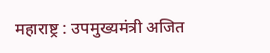महाराष्ट्र : उपमुख्यमंत्री अजित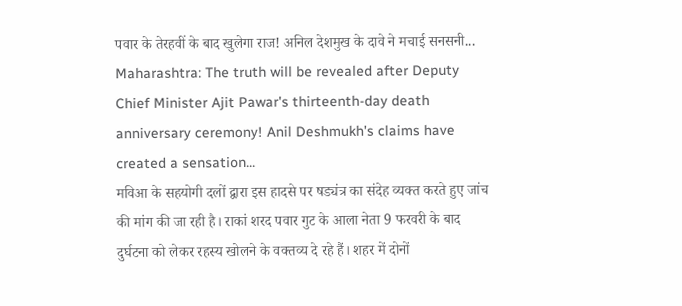पवार के तेरहवीं के बाद खुलेगा राज! अनिल देशमुख के दावे ने मचाई सनसनी...
Maharashtra: The truth will be revealed after Deputy Chief Minister Ajit Pawar's thirteenth-day death anniversary ceremony! Anil Deshmukh's claims have created a sensation...
मविआ के सहयोगी दलों द्वारा इस हादसे पर षड्यंत्र का संदेह व्यक्त करते हुए जांच की मांग की जा रही है। राकां शरद पवार गुट के आला नेता 9 फरवरी के बाद दुर्घटना को लेकर रहस्य खोलने के वक्तव्य दे रहे हैं। शहर में दोनों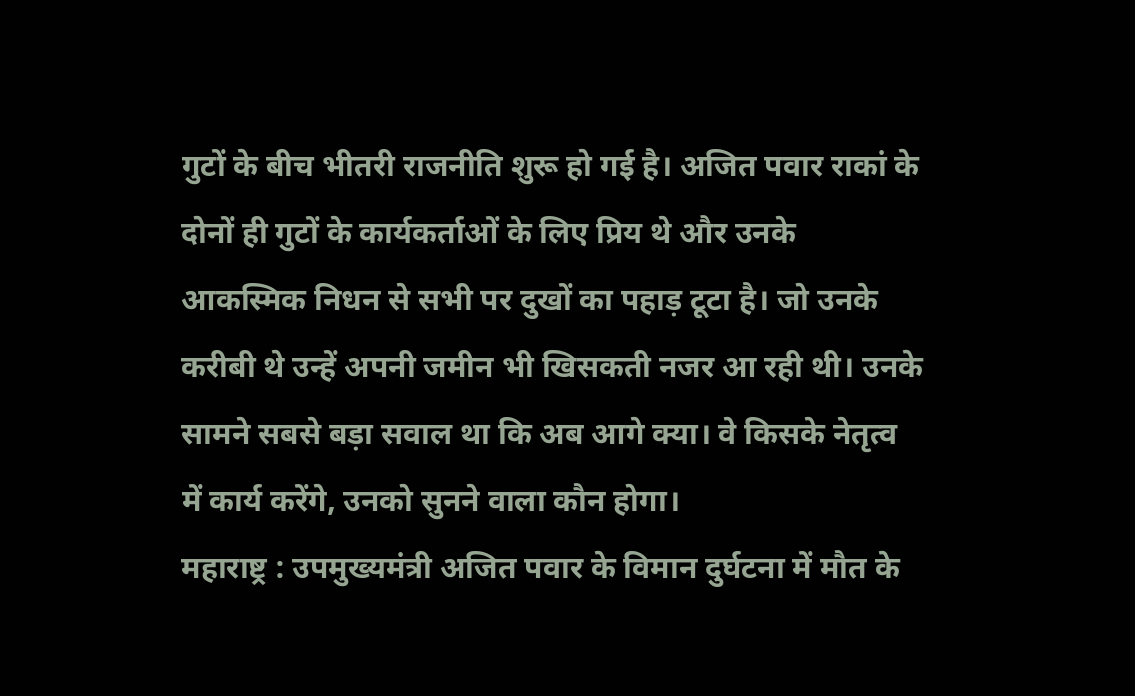गुटों के बीच भीतरी राजनीति शुरू हो गई है। अजित पवार राकां के दोनों ही गुटों के कार्यकर्ताओं के लिए प्रिय थे और उनके आकस्मिक निधन से सभी पर दुखों का पहाड़ टूटा है। जो उनके करीबी थे उन्हें अपनी जमीन भी खिसकती नजर आ रही थी। उनके सामने सबसे बड़ा सवाल था कि अब आगे क्या। वे किसके नेतृत्व में कार्य करेंगे, उनको सुनने वाला कौन होगा।
महाराष्ट्र : उपमुख्यमंत्री अजित पवार के विमान दुर्घटना में मौत के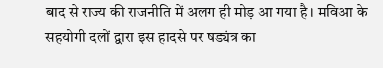बाद से राज्य की राजनीति में अलग ही मोड़ आ गया है। मविआ के सहयोगी दलों द्वारा इस हादसे पर षड्यंत्र का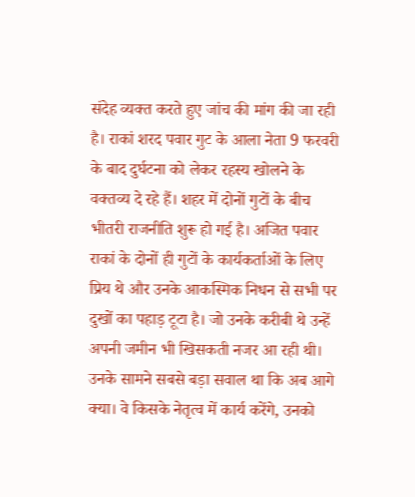संदेह व्यक्त करते हुए जांच की मांग की जा रही है। राकां शरद पवार गुट के आला नेता 9 फरवरी के बाद दुर्घटना को लेकर रहस्य खोलने के वक्तव्य दे रहे हैं। शहर में दोनों गुटों के बीच भीतरी राजनीति शुरू हो गई है। अजित पवार राकां के दोनों ही गुटों के कार्यकर्ताओं के लिए प्रिय थे और उनके आकस्मिक निधन से सभी पर दुखों का पहाड़ टूटा है। जो उनके करीबी थे उन्हें अपनी जमीन भी खिसकती नजर आ रही थी। उनके सामने सबसे बड़ा सवाल था कि अब आगे क्या। वे किसके नेतृत्व में कार्य करेंगे, उनको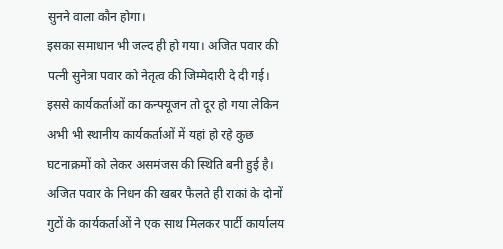सुनने वाला कौन होगा।
इसका समाधान भी जल्द ही हो गया। अजित पवार की पत्नी सुनेत्रा पवार को नेतृत्व की जिम्मेदारी दे दी गई। इससे कार्यकर्ताओं का कन्फ्यूजन तो दूर हो गया लेकिन अभी भी स्थानीय कार्यकर्ताओं में यहां हो रहे कुछ घटनाक्रमों को लेकर असमंजस की स्थिति बनी हुई है। अजित पवार के निधन की खबर फैलते ही राकां के दोनों गुटों के कार्यकर्ताओं ने एक साथ मिलकर पार्टी कार्यालय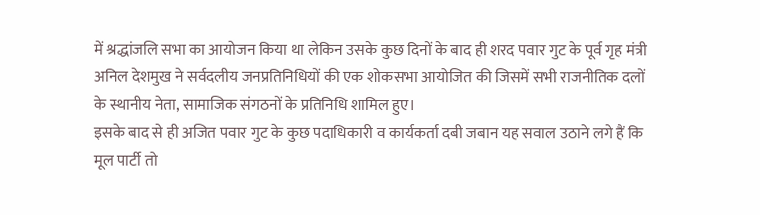में श्रद्धांजलि सभा का आयोजन किया था लेकिन उसके कुछ दिनों के बाद ही शरद पवार गुट के पूर्व गृह मंत्री अनिल देशमुख ने सर्वदलीय जनप्रतिनिधियों की एक शोकसभा आयोजित की जिसमें सभी राजनीतिक दलों के स्थानीय नेता, सामाजिक संगठनों के प्रतिनिधि शामिल हुए।
इसके बाद से ही अजित पवार गुट के कुछ पदाधिकारी व कार्यकर्ता दबी जबान यह सवाल उठाने लगे हैं कि मूल पार्टी तो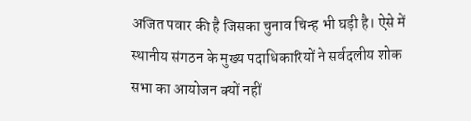अजित पवार की है जिसका चुनाव चिन्ह भी घड़ी है। ऐसे में स्थानीय संगठन के मुख्य पदाधिकारियों ने सर्वदलीय शोक सभा का आयोजन क्यों नहीं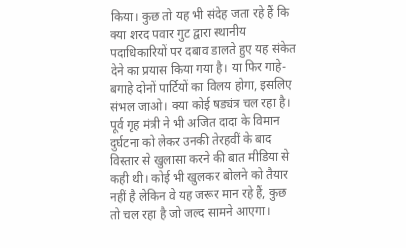किया। कुछ तो यह भी संदेह जता रहे हैं कि क्या शरद पवार गुट द्वारा स्थानीय पदाधिकारियों पर दबाव डालते हुए यह संकेत देने का प्रयास किया गया है। या फिर गाहे-बगाहे दोनों पार्टियों का विलय होगा, इसलिए संभल जाओ। क्या कोई षड्यंत्र चल रहा है। पूर्व गृह मंत्री ने भी अजित दादा के विमान दुर्घटना को लेकर उनकी तेरहवीं के बाद विस्तार से खुलासा करने की बात मीडिया से कही थी। कोई भी खुलकर बोलने को तैयार नहीं है लेकिन वे यह जरूर मान रहे हैं, कुछ तो चल रहा है जो जल्द सामने आएगा।